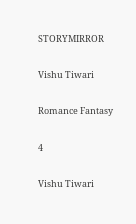STORYMIRROR

Vishu Tiwari

Romance Fantasy

4

Vishu Tiwari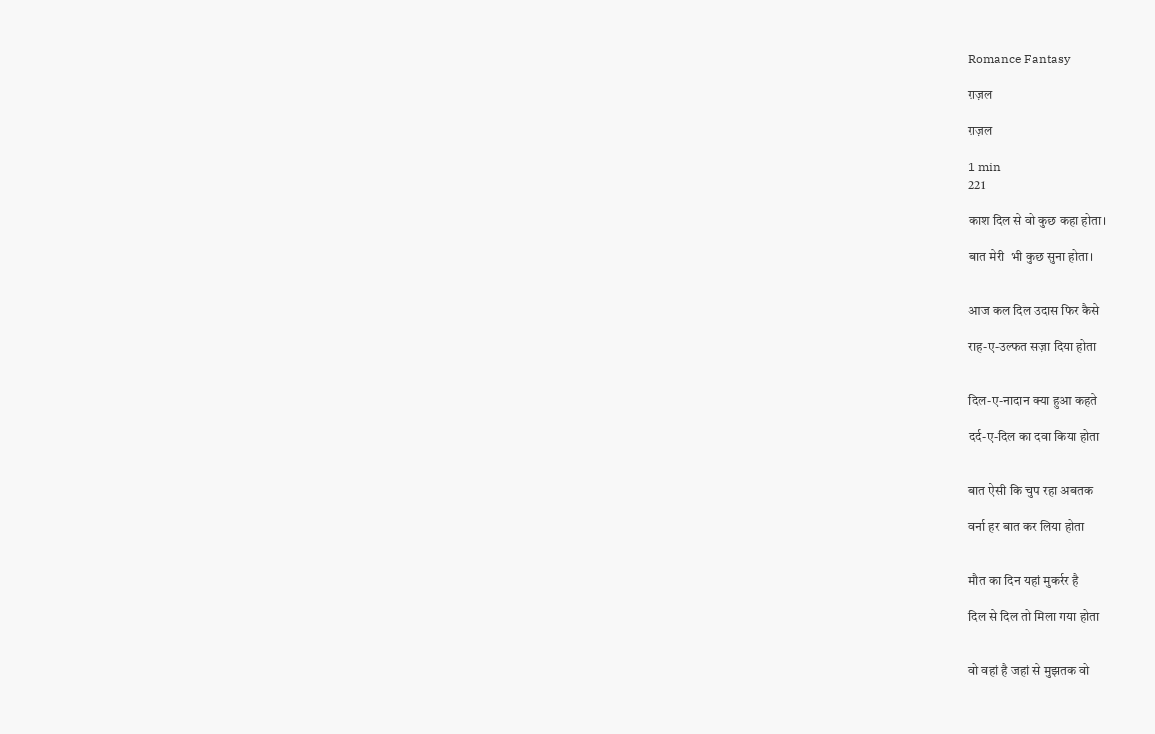Romance Fantasy

ग़ज़ल

ग़ज़ल

1 min
221

काश दिल से वो कुछ कहा होता।

बात मेरी  भी कुछ सुना होता।


आज कल दिल उदास फिर कैसे

राह-ए-उल्फत सज़ा दिया होता


दिल-ए-नादान क्या हुआ कहते

दर्द-ए-दिल का दवा किया होता


बात ऐसी कि चुप रहा अबतक

वर्ना हर बात कर लिया होता


मौत का दिन यहां मुकर्रर है

दिल से दिल तो मिला गया होता


वो वहां है जहां से मुझतक वो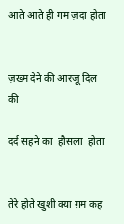आते आते ही गम ज़दा होता


ज़ख्म देने की आरजू दिल की

दर्द सहने का  हौसला  होता


तेरे होते खुशी क्या ग़म कह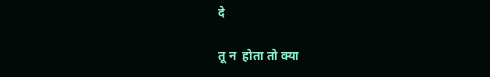दे

तू न  होता तो क्या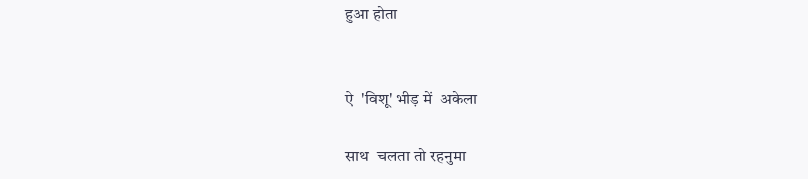हुआ होता


ऐ  'विशू' भीड़ में  अकेला

साथ  चलता तो रहनुमा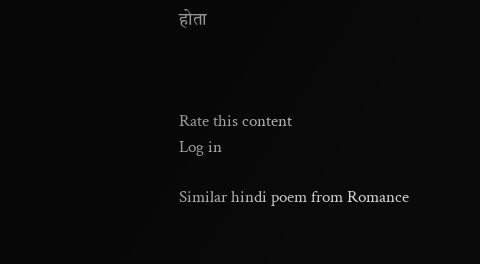होता



Rate this content
Log in

Similar hindi poem from Romance